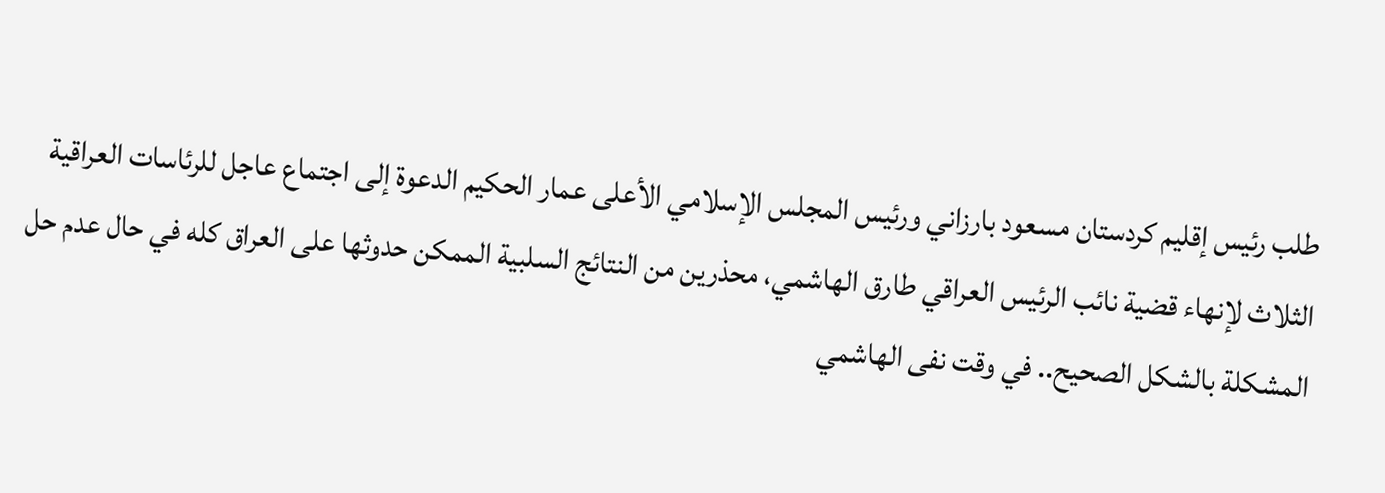طلب رئيس إقليم كردستان مسعود بارزاني ورئيس المجلس الإسلامي الأعلى عمار الحكيم الدعوة إلى اجتماع عاجل للرئاسات العراقية الثلاث لإنهاء قضية نائب الرئيس العراقي طارق الهاشمي، محذرين من النتائج السلبية الممكن حدوثها على العراق كله في حال عدم حل المشكلة بالشكل الصحيح.. في وقت نفى الهاشمي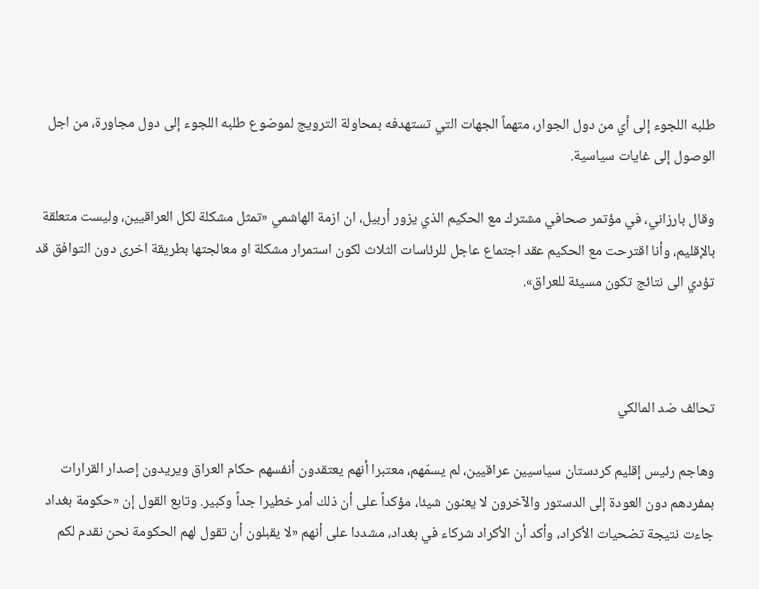طلبه اللجوء إلى أي من دول الجوار، متهماً الجهات التي تستهدفه بمحاولة الترويج لموضوع طلبه اللجوء إلى دول مجاورة، من اجل الوصول إلى غايات سياسية.

وقال بارزاني، في مؤتمر صحافي مشترك مع الحكيم الذي يزور أربيل، ان ازمة الهاشمي «تمثل مشكلة لكل العراقيين، وليست متعلقة بالإقليم، وأنا اقترحت مع الحكيم عقد اجتماع عاجل للرئاسات الثلاث لكون استمرار مشكلة او معالجتها بطريقة اخرى دون التوافق قد تؤدي الى نتائج تكون مسيئة للعراق».



تحالف ضد المالكي

وهاجم رئيس إقليم كردستان سياسيين عراقيين، لم يسمّهم، معتبرا أنهم يعتقدون أنفسهم حكام العراق ويريدون إصدار القرارات بمفردهم دون العودة إلى الدستور والآخرون لا يعنون شيئا، مؤكداً على أن ذلك أمر خطيرا جداً وكبير. وتابع القول إن «حكومة بغداد جاءت نتيجة تضحيات الأكراد، وأكد أن الأكراد شركاء في بغداد، مشددا على أنهم «لا يقبلون أن تقول لهم الحكومة نحن نقدم لكم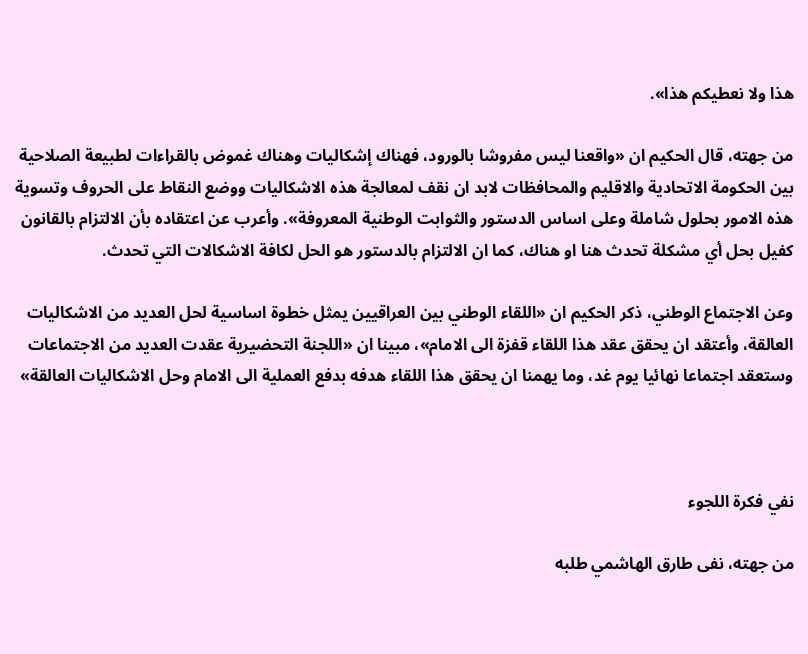هذا ولا نعطيكم هذا».

من جهته، قال الحكيم ان «واقعنا ليس مفروشا بالورود، فهناك إشكاليات وهناك غموض بالقراءات لطبيعة الصلاحية بين الحكومة الاتحادية والاقليم والمحافظات لابد ان نقف لمعالجة هذه الاشكاليات ووضع النقاط على الحروف وتسوية هذه الامور بحلول شاملة وعلى اساس الدستور والثوابت الوطنية المعروفة». وأعرب عن اعتقاده بأن الالتزام بالقانون كفيل بحل أي مشكلة تحدث هنا او هناك، كما ان الالتزام بالدستور هو الحل لكافة الاشكالات التي تحدث.

وعن الاجتماع الوطني، ذكر الحكيم ان «اللقاء الوطني بين العراقيين يمثل خطوة اساسية لحل العديد من الاشكاليات العالقة، وأعتقد ان يحقق عقد هذا اللقاء قفزة الى الامام»، مبينا ان «اللجنة التحضيرية عقدت العديد من الاجتماعات وستعقد اجتماعا نهائيا يوم غد، وما يهمنا ان يحقق هذا اللقاء هدفه بدفع العملية الى الامام وحل الاشكاليات العالقة»



نفي فكرة اللجوء

من جهته، نفى طارق الهاشمي طلبه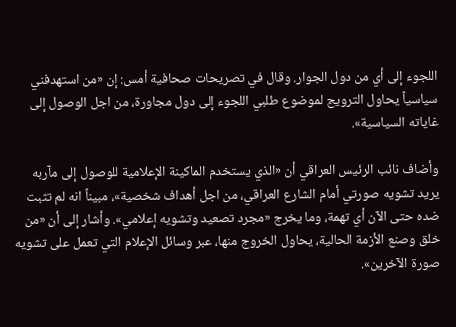اللجوء إلى أي من دول الجوار. وقال في تصريحات صحافية أمس: إن «من استهدفني سياسياً يحاول الترويج لموضوع طلبي اللجوء إلى دول مجاورة، من اجل الوصول إلى غاياته السياسية».

وأضاف نائب الرئيس العراقي أن «الذي يستخدم الماكينة الإعلامية للوصول إلى مآربه يريد تشويه صورتي أمام الشارع العراقي، من اجل أهداف شخصية»، مبيناً انه لم تثبت ضده حتى الآن أي تهمة، وما يخرج «مجرد تصعيد وتشويه إعلامي». وأشار إلى أن «من خلق وصنع الأزمة الحالية، يحاول الخروج منها، عبر وسائل الإعلام التي تعمل على تشويه صورة الآخرين».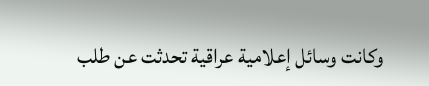وكانت وسائل إعلامية عراقية تحدثت عن طلب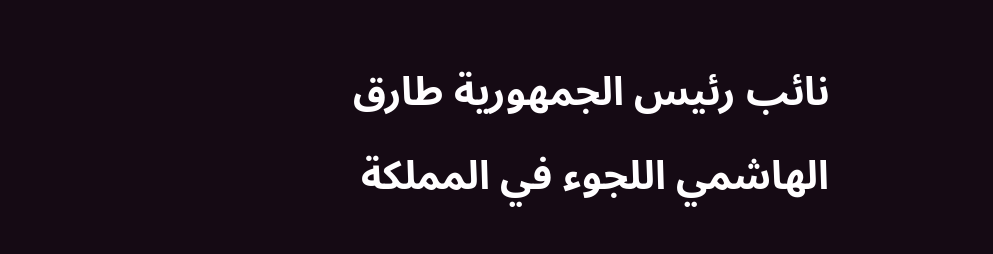نائب رئيس الجمهورية طارق الهاشمي اللجوء في المملكة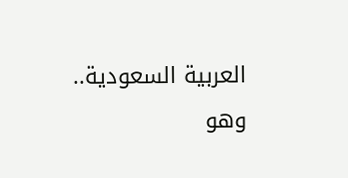العربية السعودية.. وهو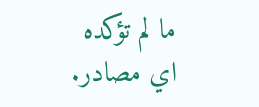ما لم تؤكده اي مصادر.